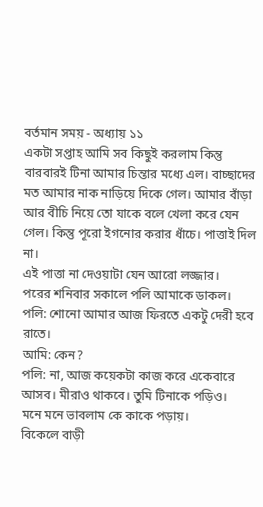বর্তমান সময় - অধ্যায় ১১
একটা সপ্তাহ আমি সব কিছুই করলাম কিন্তু বারবারই টিনা আমার চিন্তার মধ্যে এল। বাচ্ছাদের মত আমার নাক নাড়িয়ে দিকে গেল। আমার বাঁড়া আর বীচি নিয়ে তো যাকে বলে খেলা করে যেন গেল। কিন্তু পূরো ইগনোর করার ধাঁচে। পাত্তাই দিল না।
এই পাত্তা না দেওয়াটা যেন আরো লজ্জার।
পরের শনিবার সকালে পলি আমাকে ডাকল।
পলি: শোনো আমার আজ ফিরতে একটু দেরী হবে রাতে।
আমি: কেন?
পলি: না, আজ কয়েকটা কাজ করে একেবারে আসব। মীরাও থাকবে। তুমি টিনাকে পড়িও।
মনে মনে ভাবলাম কে কাকে পড়ায়।
বিকেলে বাড়ী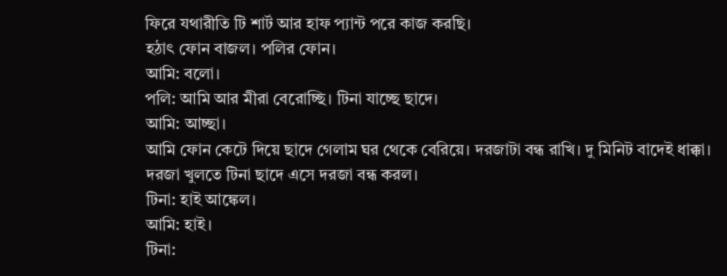ফিরে যথারীতি টি শার্ট আর হাফ প্যান্ট পরে কাজ করছি।
হঠাৎ ফোন বাজল। পলির ফোন।
আমি: বলো।
পলি: আমি আর মীরা বেরোচ্ছি। টিনা যাচ্ছে ছাদে।
আমি: আচ্ছা।
আমি ফোন কেটে দিয়ে ছাদে গেলাম ঘর থেকে বেরিয়ে। দরজাটা বন্ধ রাখি। দু মিনিট বাদেই ধাক্কা।
দরজা খুলতে টিনা ছাদে এসে দরজা বন্ধ করল।
টিনা: হাই আঙ্কেল।
আমি: হাই।
টিনা: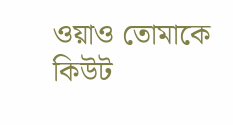ওয়াও তোমাকে কিউট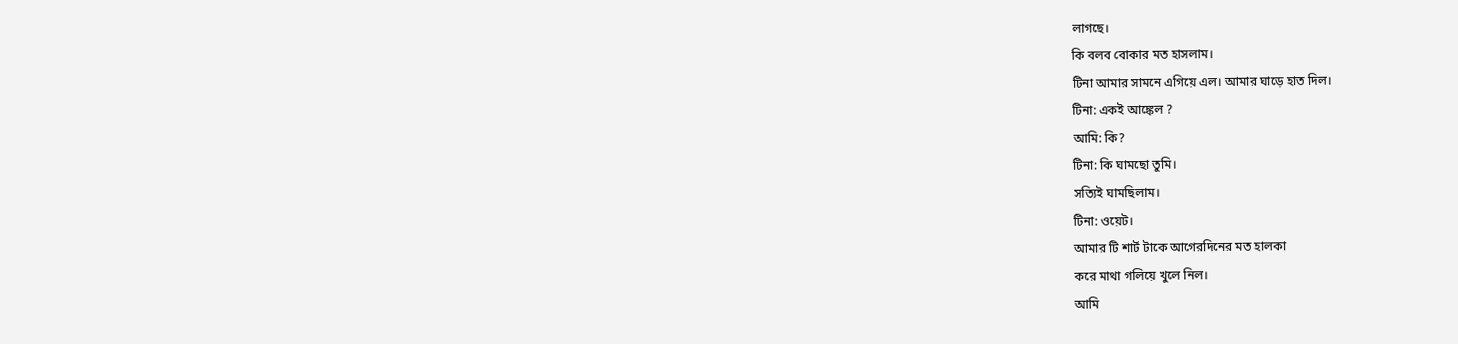লাগছে।
কি বলব বোকার মত হাসলাম।
টিনা আমার সামনে এগিয়ে এল। আমার ঘাড়ে হাত দিল।
টিনা: একই আঙ্কেল ?
আমি: কি?
টিনা: কি ঘামছো তুমি।
সত্যিই ঘামছিলাম।
টিনা: ওয়েট।
আমার টি শার্ট টাকে আগেরদিনের মত হালকা
করে মাথা গলিয়ে খুলে নিল।
আমি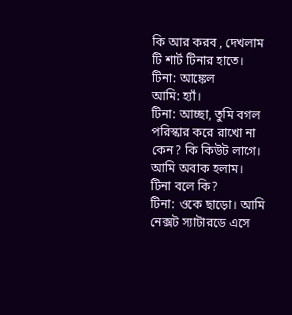কি আর করব , দেখলাম টি শার্ট টিনার হাতে।
টিনা: আঙ্কেল
আমি: হ্যাঁ।
টিনা: আচ্ছা, তুমি বগল পরিস্কার করে রাখো না কেন? কি কিউট লাগে।
আমি অবাক হলাম। টিনা বলে কি?
টিনা: ওকে ছাড়ো। আমি নেক্সট স্যাটারডে এসে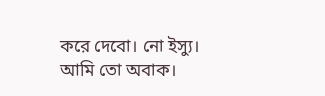করে দেবো। নো ইস্যু।
আমি তো অবাক।